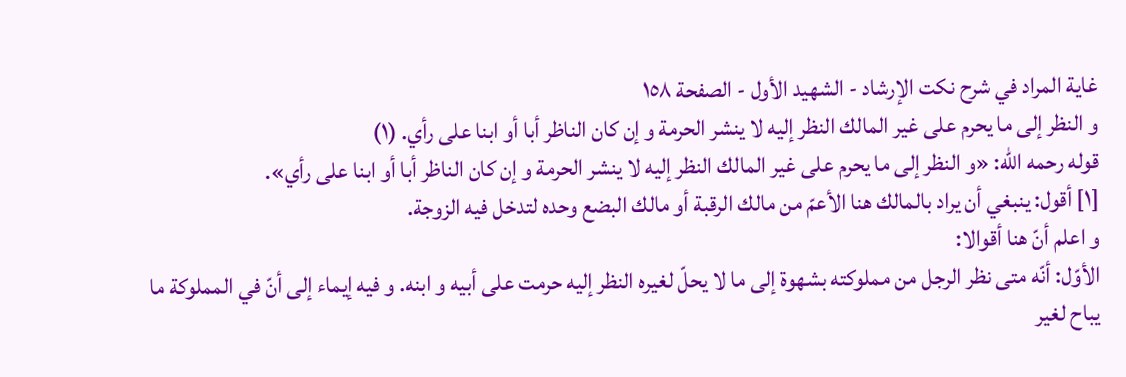غاية المراد في شرح نكت الإرشاد - الشهيد الأول - الصفحة ١٥٨
و النظر إلى ما يحرم على غير المالك النظر إليه لا ينشر الحرمة و إن كان الناظر أبا أو ابنا على رأي. (١)
قوله رحمه الله: «و النظر إلى ما يحرم على غير المالك النظر إليه لا ينشر الحرمة و إن كان الناظر أبا أو ابنا على رأي».
[١] أقول: ينبغي أن يراد بالمالك هنا الأعمّ من مالك الرقبة أو مالك البضع وحده لتدخل فيه الزوجة.
و اعلم أنّ هنا أقوالا:
الأوّل: أنّه متى نظر الرجل من مملوكته بشهوة إلى ما لا يحلّ لغيره النظر إليه حرمت على أبيه و ابنه. و فيه إيماء إلى أنّ في المملوكة ما يباح لغير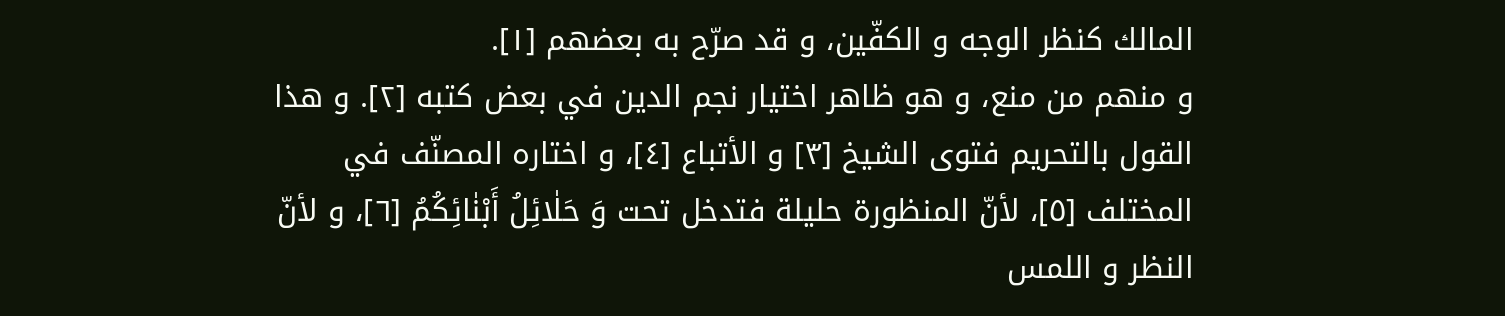المالك كنظر الوجه و الكفّين، و قد صرّح به بعضهم [١].
و منهم من منع، و هو ظاهر اختيار نجم الدين في بعض كتبه [٢]. و هذا القول بالتحريم فتوى الشيخ [٣] و الأتباع [٤]، و اختاره المصنّف في المختلف [٥]، لأنّ المنظورة حليلة فتدخل تحت وَ حَلٰائِلُ أَبْنٰائِكُمُ [٦]، و لأنّ النظر و اللمس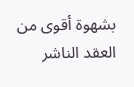بشهوة أقوى من العقد الناشر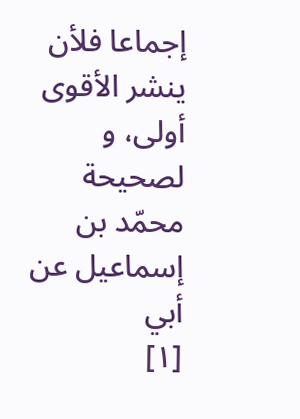إجماعا فلأن ينشر الأقوى أولى، و لصحيحة محمّد بن إسماعيل عن أبي
[١]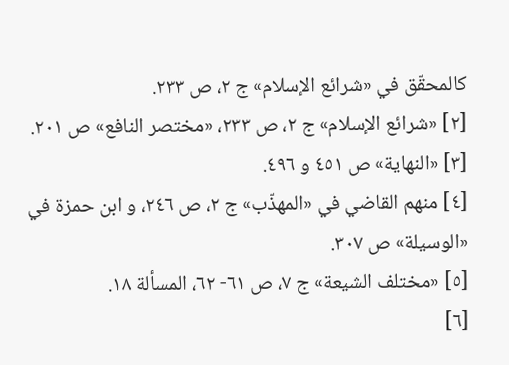كالمحقّق في «شرائع الإسلام» ج ٢، ص ٢٣٣.
[٢] «شرائع الإسلام» ج ٢، ص ٢٣٣، «مختصر النافع» ص ٢٠١.
[٣] «النهاية» ص ٤٥١ و ٤٩٦.
[٤] منهم القاضي في «المهذّب» ج ٢، ص ٢٤٦، و ابن حمزة في «الوسيلة» ص ٣٠٧.
[٥] «مختلف الشيعة» ج ٧، ص ٦١- ٦٢، المسألة ١٨.
[٦]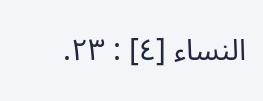النساء [٤] : ٢٣.